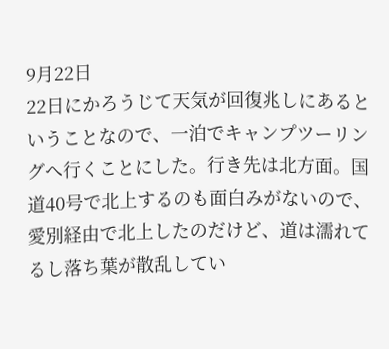9月22日
22日にかろうじて天気が回復兆しにあるということなので、一泊でキャンプツーリングへ行くことにした。行き先は北方面。国道40号で北上するのも面白みがないので、愛別経由で北上したのだけど、道は濡れてるし落ち葉が散乱してい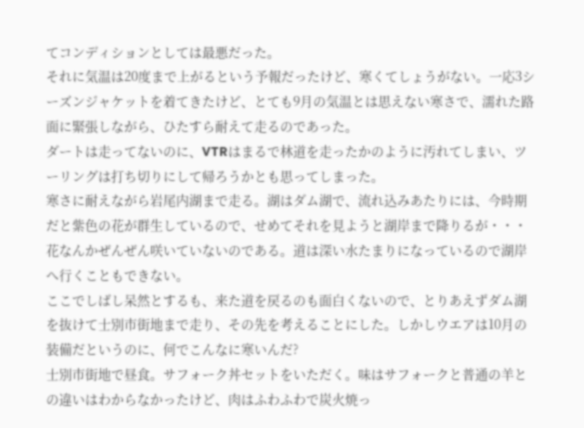てコンディションとしては最悪だった。
それに気温は20度まで上がるという予報だったけど、寒くてしょうがない。一応3シーズンジャケットを着てきたけど、とても9月の気温とは思えない寒さで、濡れた路面に緊張しながら、ひたすら耐えて走るのであった。
ダートは走ってないのに、VTRはまるで林道を走ったかのように汚れてしまい、ツーリングは打ち切りにして帰ろうかとも思ってしまった。
寒さに耐えながら岩尾内湖まで走る。湖はダム湖で、流れ込みあたりには、今時期だと紫色の花が群生しているので、せめてそれを見ようと湖岸まで降りるが・・・
花なんかぜんぜん咲いていないのである。道は深い水たまりになっているので湖岸へ行くこともできない。
ここでしばし呆然とするも、来た道を戻るのも面白くないので、とりあえずダム湖を抜けて士別市街地まで走り、その先を考えることにした。しかしウエアは10月の装備だというのに、何でこんなに寒いんだ?
士別市街地で昼食。サフォーク丼セットをいただく。味はサフォークと普通の羊との違いはわからなかったけど、肉はふわふわで炭火焼っ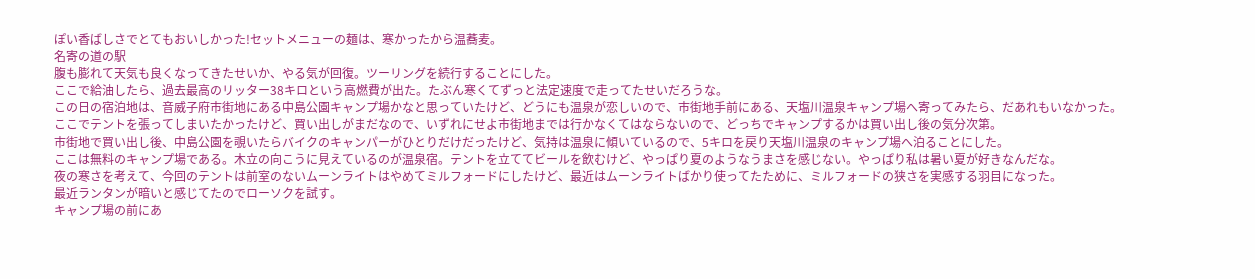ぽい香ばしさでとてもおいしかった!セットメニューの麺は、寒かったから温蕎麦。
名寄の道の駅
腹も膨れて天気も良くなってきたせいか、やる気が回復。ツーリングを続行することにした。
ここで給油したら、過去最高のリッター38キロという高燃費が出た。たぶん寒くてずっと法定速度で走ってたせいだろうな。
この日の宿泊地は、音威子府市街地にある中島公園キャンプ場かなと思っていたけど、どうにも温泉が恋しいので、市街地手前にある、天塩川温泉キャンプ場へ寄ってみたら、だあれもいなかった。
ここでテントを張ってしまいたかったけど、買い出しがまだなので、いずれにせよ市街地までは行かなくてはならないので、どっちでキャンプするかは買い出し後の気分次第。
市街地で買い出し後、中島公園を覗いたらバイクのキャンパーがひとりだけだったけど、気持は温泉に傾いているので、5キロを戻り天塩川温泉のキャンプ場へ泊ることにした。
ここは無料のキャンプ場である。木立の向こうに見えているのが温泉宿。テントを立ててビールを飲むけど、やっぱり夏のようなうまさを感じない。やっぱり私は暑い夏が好きなんだな。
夜の寒さを考えて、今回のテントは前室のないムーンライトはやめてミルフォードにしたけど、最近はムーンライトばかり使ってたために、ミルフォードの狭さを実感する羽目になった。
最近ランタンが暗いと感じてたのでローソクを試す。
キャンプ場の前にあ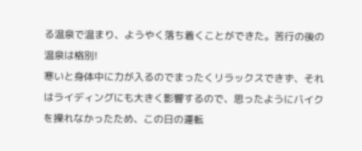る温泉で温まり、ようやく落ち着くことができた。苦行の後の温泉は格別!
寒いと身体中に力が入るのでまったくリラックスできず、それはライディングにも大きく影響するので、思ったようにバイクを操れなかったため、この日の運転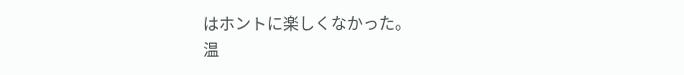はホントに楽しくなかった。
温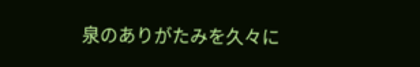泉のありがたみを久々に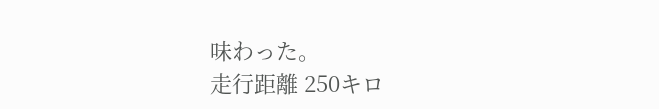味わった。
走行距離 250キロ